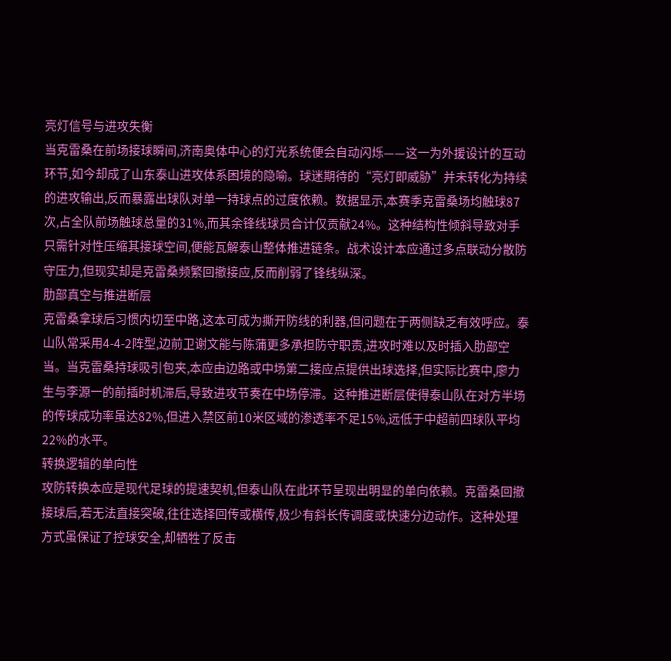亮灯信号与进攻失衡
当克雷桑在前场接球瞬间,济南奥体中心的灯光系统便会自动闪烁——这一为外援设计的互动环节,如今却成了山东泰山进攻体系困境的隐喻。球迷期待的“亮灯即威胁”并未转化为持续的进攻输出,反而暴露出球队对单一持球点的过度依赖。数据显示,本赛季克雷桑场均触球87次,占全队前场触球总量的31%,而其余锋线球员合计仅贡献24%。这种结构性倾斜导致对手只需针对性压缩其接球空间,便能瓦解泰山整体推进链条。战术设计本应通过多点联动分散防守压力,但现实却是克雷桑频繁回撤接应,反而削弱了锋线纵深。
肋部真空与推进断层
克雷桑拿球后习惯内切至中路,这本可成为撕开防线的利器,但问题在于两侧缺乏有效呼应。泰山队常采用4-4-2阵型,边前卫谢文能与陈蒲更多承担防守职责,进攻时难以及时插入肋部空当。当克雷桑持球吸引包夹,本应由边路或中场第二接应点提供出球选择,但实际比赛中,廖力生与李源一的前插时机滞后,导致进攻节奏在中场停滞。这种推进断层使得泰山队在对方半场的传球成功率虽达82%,但进入禁区前10米区域的渗透率不足15%,远低于中超前四球队平均22%的水平。
转换逻辑的单向性
攻防转换本应是现代足球的提速契机,但泰山队在此环节呈现出明显的单向依赖。克雷桑回撤接球后,若无法直接突破,往往选择回传或横传,极少有斜长传调度或快速分边动作。这种处理方式虽保证了控球安全,却牺牲了反击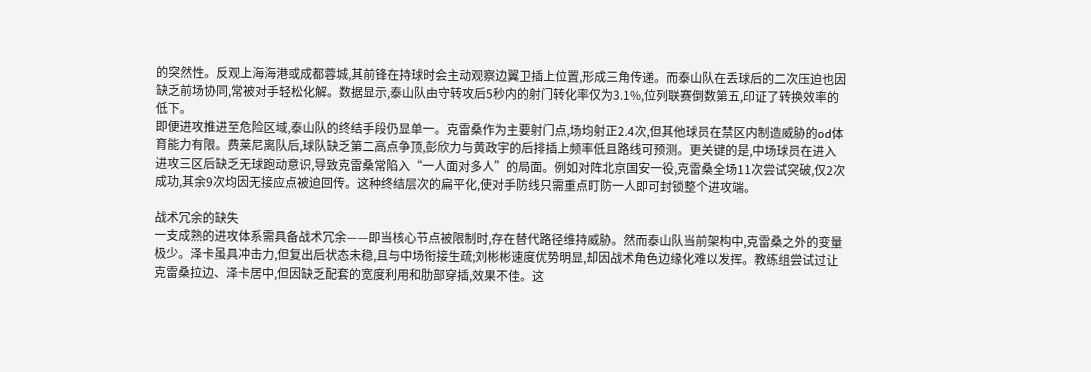的突然性。反观上海海港或成都蓉城,其前锋在持球时会主动观察边翼卫插上位置,形成三角传递。而泰山队在丢球后的二次压迫也因缺乏前场协同,常被对手轻松化解。数据显示,泰山队由守转攻后5秒内的射门转化率仅为3.1%,位列联赛倒数第五,印证了转换效率的低下。
即便进攻推进至危险区域,泰山队的终结手段仍显单一。克雷桑作为主要射门点,场均射正2.4次,但其他球员在禁区内制造威胁的od体育能力有限。费莱尼离队后,球队缺乏第二高点争顶,彭欣力与黄政宇的后排插上频率低且路线可预测。更关键的是,中场球员在进入进攻三区后缺乏无球跑动意识,导致克雷桑常陷入“一人面对多人”的局面。例如对阵北京国安一役,克雷桑全场11次尝试突破,仅2次成功,其余9次均因无接应点被迫回传。这种终结层次的扁平化,使对手防线只需重点盯防一人即可封锁整个进攻端。

战术冗余的缺失
一支成熟的进攻体系需具备战术冗余——即当核心节点被限制时,存在替代路径维持威胁。然而泰山队当前架构中,克雷桑之外的变量极少。泽卡虽具冲击力,但复出后状态未稳,且与中场衔接生疏;刘彬彬速度优势明显,却因战术角色边缘化难以发挥。教练组尝试过让克雷桑拉边、泽卡居中,但因缺乏配套的宽度利用和肋部穿插,效果不佳。这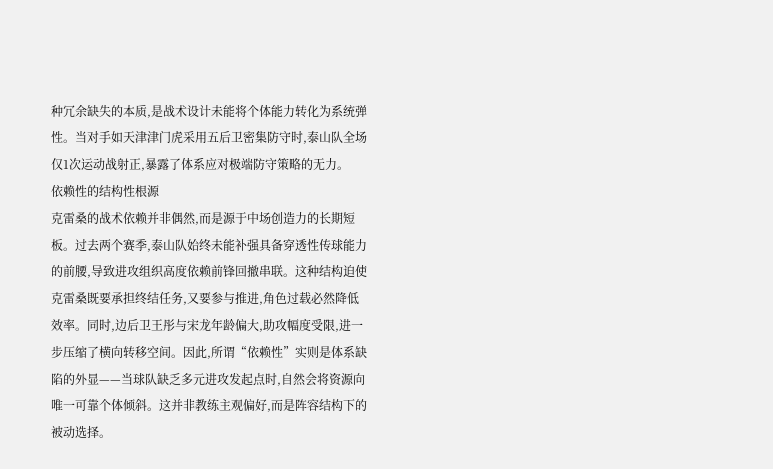种冗余缺失的本质,是战术设计未能将个体能力转化为系统弹性。当对手如天津津门虎采用五后卫密集防守时,泰山队全场仅1次运动战射正,暴露了体系应对极端防守策略的无力。
依赖性的结构性根源
克雷桑的战术依赖并非偶然,而是源于中场创造力的长期短板。过去两个赛季,泰山队始终未能补强具备穿透性传球能力的前腰,导致进攻组织高度依赖前锋回撤串联。这种结构迫使克雷桑既要承担终结任务,又要参与推进,角色过载必然降低效率。同时,边后卫王彤与宋龙年龄偏大,助攻幅度受限,进一步压缩了横向转移空间。因此,所谓“依赖性”实则是体系缺陷的外显——当球队缺乏多元进攻发起点时,自然会将资源向唯一可靠个体倾斜。这并非教练主观偏好,而是阵容结构下的被动选择。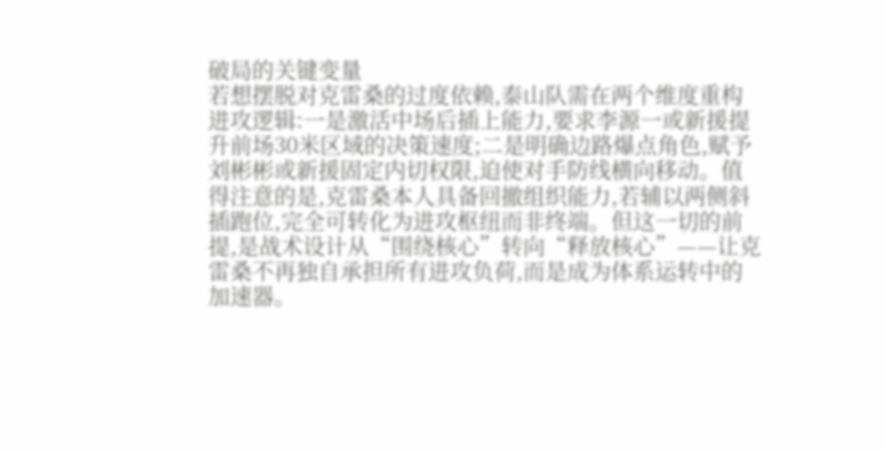破局的关键变量
若想摆脱对克雷桑的过度依赖,泰山队需在两个维度重构进攻逻辑:一是激活中场后插上能力,要求李源一或新援提升前场30米区域的决策速度;二是明确边路爆点角色,赋予刘彬彬或新援固定内切权限,迫使对手防线横向移动。值得注意的是,克雷桑本人具备回撤组织能力,若辅以两侧斜插跑位,完全可转化为进攻枢纽而非终端。但这一切的前提,是战术设计从“围绕核心”转向“释放核心”——让克雷桑不再独自承担所有进攻负荷,而是成为体系运转中的加速器。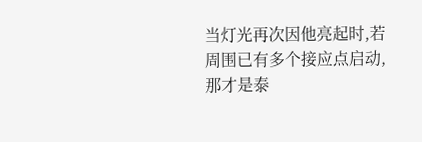当灯光再次因他亮起时,若周围已有多个接应点启动,那才是泰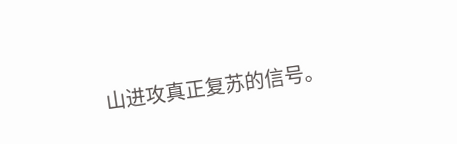山进攻真正复苏的信号。